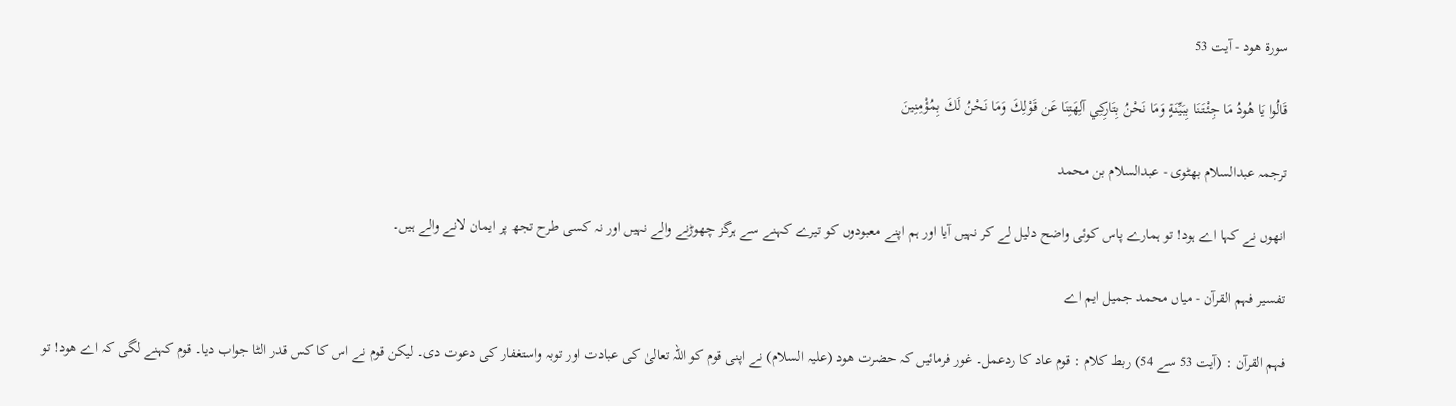سورة ھود - آیت 53

قَالُوا يَا هُودُ مَا جِئْتَنَا بِبَيِّنَةٍ وَمَا نَحْنُ بِتَارِكِي آلِهَتِنَا عَن قَوْلِكَ وَمَا نَحْنُ لَكَ بِمُؤْمِنِينَ

ترجمہ عبدالسلام بھٹوی - عبدالسلام بن محمد

انھوں نے کہا اے ہود! تو ہمارے پاس کوئی واضح دلیل لے کر نہیں آیا اور ہم اپنے معبودوں کو تیرے کہنے سے ہرگز چھوڑنے والے نہیں اور نہ کسی طرح تجھ پر ایمان لانے والے ہیں۔

تفسیر فہم القرآن - میاں محمد جمیل ایم اے

فہم القرآن : (آیت 53 سے 54) ربط کلام : قوم عاد کا ردعمل۔ غور فرمائیں کہ حضرت ھود (علیہ السلام) نے اپنی قوم کو اللہ تعالیٰ کی عبادت اور توبہ واستغفار کی دعوت دی۔ لیکن قوم نے اس کا کس قدر الٹا جواب دیا۔ قوم کہنے لگی کہ اے ھود! تو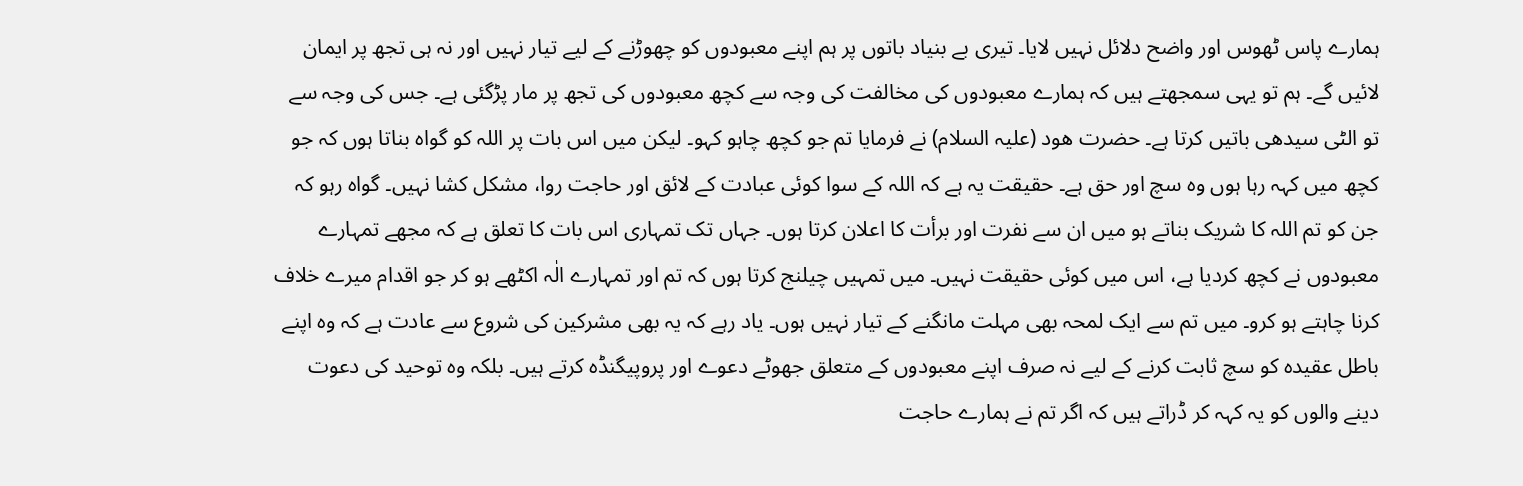ہمارے پاس ٹھوس اور واضح دلائل نہیں لایا۔ تیری بے بنیاد باتوں پر ہم اپنے معبودوں کو چھوڑنے کے لیے تیار نہیں اور نہ ہی تجھ پر ایمان لائیں گے۔ ہم تو یہی سمجھتے ہیں کہ ہمارے معبودوں کی مخالفت کی وجہ سے کچھ معبودوں کی تجھ پر مار پڑگئی ہے۔ جس کی وجہ سے تو الٹی سیدھی باتیں کرتا ہے۔ حضرت ھود (علیہ السلام) نے فرمایا تم جو کچھ چاہو کہو۔ لیکن میں اس بات پر اللہ کو گواہ بناتا ہوں کہ جو کچھ میں کہہ رہا ہوں وہ سچ اور حق ہے۔ حقیقت یہ ہے کہ اللہ کے سوا کوئی عبادت کے لائق اور حاجت روا، مشکل کشا نہیں۔ گواہ رہو کہ جن کو تم اللہ کا شریک بناتے ہو میں ان سے نفرت اور برأت کا اعلان کرتا ہوں۔ جہاں تک تمہاری اس بات کا تعلق ہے کہ مجھے تمہارے معبودوں نے کچھ کردیا ہے، اس میں کوئی حقیقت نہیں۔ میں تمہیں چیلنج کرتا ہوں کہ تم اور تمہارے الٰہ اکٹھے ہو کر جو اقدام میرے خلاف کرنا چاہتے ہو کرو۔ میں تم سے ایک لمحہ بھی مہلت مانگنے کے تیار نہیں ہوں۔ یاد رہے کہ یہ بھی مشرکین کی شروع سے عادت ہے کہ وہ اپنے باطل عقیدہ کو سچ ثابت کرنے کے لیے نہ صرف اپنے معبودوں کے متعلق جھوٹے دعوے اور پروپیگنڈہ کرتے ہیں۔ بلکہ وہ توحید کی دعوت دینے والوں کو یہ کہہ کر ڈراتے ہیں کہ اگر تم نے ہمارے حاجت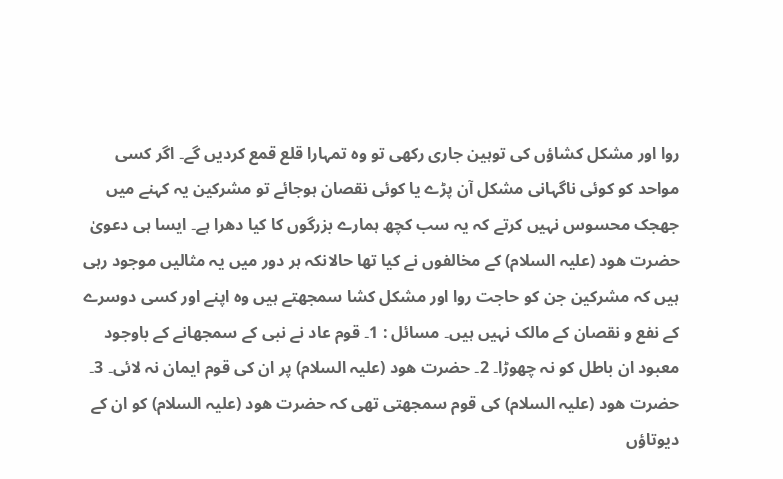روا اور مشکل کشاؤں کی توہین جاری رکھی تو وہ تمہارا قلع قمع کردیں گے۔ اگر کسی مواحد کو کوئی ناگہانی مشکل آن پڑے یا کوئی نقصان ہوجائے تو مشرکین یہ کہنے میں جھجک محسوس نہیں کرتے کہ یہ سب کچھ ہمارے بزرگوں کا کیا دھرا ہے۔ ایسا ہی دعویٰ حضرت ھود (علیہ السلام) کے مخالفوں نے کیا تھا حالانکہ ہر دور میں یہ مثالیں موجود رہی ہیں کہ مشرکین جن کو حاجت روا اور مشکل کشا سمجھتے ہیں وہ اپنے اور کسی دوسرے کے نفع و نقصان کے مالک نہیں ہیں۔ مسائل : 1۔ قوم عاد نے نبی کے سمجھانے کے باوجود معبود ان باطل کو نہ چھوڑا۔ 2۔ حضرت ھود (علیہ السلام) پر ان کی قوم ایمان نہ لائی۔ 3۔ حضرت ھود (علیہ السلام) کی قوم سمجھتی تھی کہ حضرت ھود (علیہ السلام) کو ان کے دیوتاؤں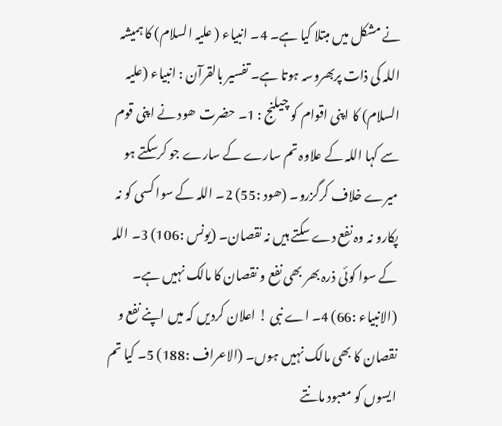نے مشکل میں مبتلا کیا ہے۔ 4۔ انبیاء ( علیہ السلام) کا ہمیشہ اللہ کی ذات پربھروسہ ہوتا ہے۔ تفسیر بالقرآن : انبیاء (علیہ السلام) کا اپنی اقوام کو چیلنج : 1۔ حضرت ھود نے اپنی قوم سے کہا اللہ کے علاوہ تم سارے کے سارے جو کرسکتے ہو میرے خلاف کرگزرو۔ (ھود :55) 2۔ اللہ کے سوا کسی کو نہ پکارو نہ وہ نفع دے سکتے ہیں نہ نقصان۔ (یونس :106) 3۔ اللہ کے سوا کوئی ذرہ بھر بھی نفع و نقصان کا مالک نہیں ہے۔ (الانبیاء :66) 4۔ اے نبی ! اعلان کردیں کہ میں اپنے نفع و نقصان کا بھی مالک نہیں ہوں۔ (الاعراف :188) 5۔ کیا تم ایسوں کو معبود مانتے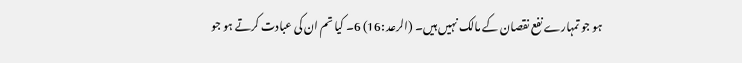ہو جو تمہارے نفع نقصان کے مالک نہیں ہیں۔ (الرعد :16) 6۔ کیا تم ان کی عبادت کرتے ہو جو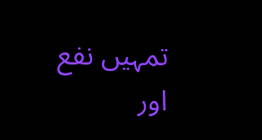تمہیں نفع اور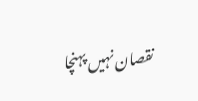نقصان نہیں پہنچا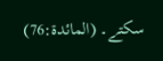سکتے۔ (المائدۃ:76)